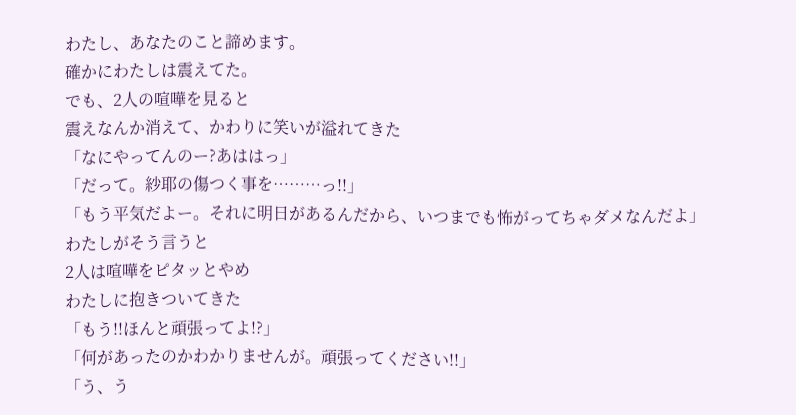わたし、あなたのこと諦めます。
確かにわたしは震えてた。
でも、2人の喧嘩を見ると
震えなんか消えて、かわりに笑いが溢れてきた
「なにやってんのー?あははっ」
「だって。紗耶の傷つく事を………っ!!」
「もう平気だよー。それに明日があるんだから、いつまでも怖がってちゃダメなんだよ」
わたしがそう言うと
2人は喧嘩をピタッとやめ
わたしに抱きついてきた
「もう!!ほんと頑張ってよ!?」
「何があったのかわかりませんが。頑張ってください!!」
「う、う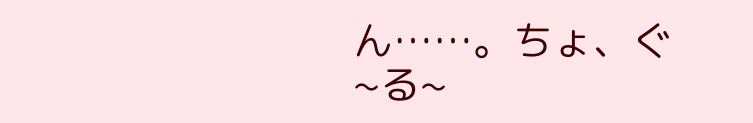ん……。ちょ、ぐ~る~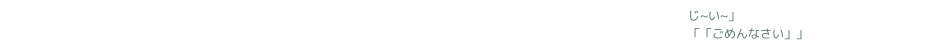じ~い~」
「「ごめんなさい」」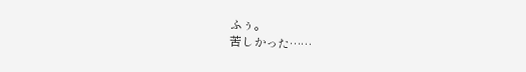ふぅ。
苦しかった……